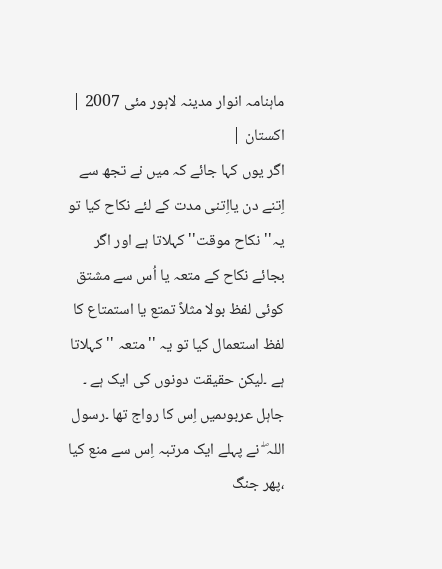ماہنامہ انوار مدینہ لاہور مئی 2007 |
اكستان |
اگر یوں کہا جائے کہ میں نے تجھ سے اِتنے دن یااِتنی مدت کے لئے نکاح کیا تو یہ'' نکاح موقت'' کہلاتا ہے اور اگر بجائے نکاح کے متعہ یا اُس سے مشتق کوئی لفظ بولا مثلاً تمتع یا استمتاع کا لفظ استعمال کیا تو یہ ''متعہ ''کہلاتا ہے ۔لیکن حقیقت دونوں کی ایک ہے ۔ جاہل عربوںمیں اِس کا رواج تھا ۔رسول اللہ ۖ نے پہلے ایک مرتبہ اِس سے منع کیا ،پھر جنگ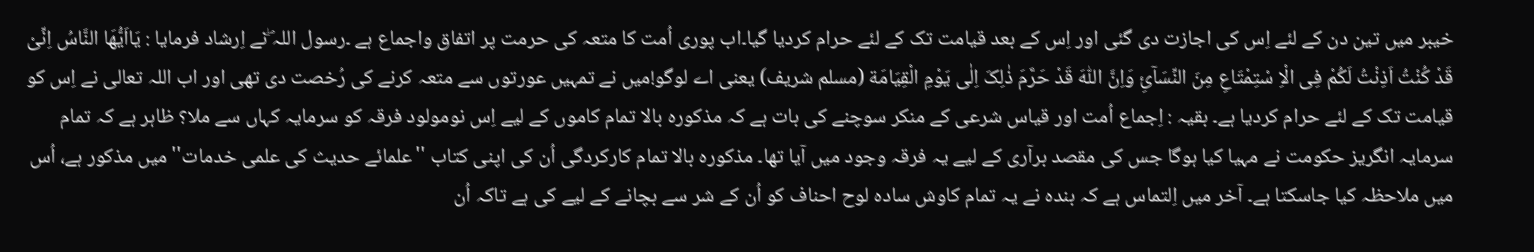خیبر میں تین دن کے لئے اِس کی اجازت دی گئی اور اِس کے بعد قیامت تک کے لئے حرام کردیا گیا۔اب پوری اُمت کا متعہ کی حرمت پر اتفاق واجماع ہے ۔رسول اللہ ۖنے اِرشاد فرمایا : یَااَیُّھَا النَّاسُ اِنِّیْ قَدْ کُنْتُ اَذِنْتُ لَکُمْ فِی الْاِ سْتِمْتَاعِ مِنَ النِّسَآئِ وَاِنَّ اللّٰہَ قَدْ حَرَّمَ ذٰلِکَ اِلٰی یَوْمِ الْقِیَامَة (مسلم شریف) یعنی اے لوگو!میں نے تمہیں عورتوں سے متعہ کرنے کی رُخصت دی تھی اور اب اللہ تعالی نے اِس کو قیامت تک کے لئے حرام کردیا ہے۔ بقیہ : اِجماع اُمت اور قیاس شرعی کے منکر سوچنے کی بات ہے کہ مذکورہ بالا تمام کاموں کے لیے اِس نومولود فرقہ کو سرمایہ کہاں سے ملا؟ ظاہر ہے کہ تمام سرمایہ انگریز حکومت نے مہیا کیا ہوگا جس کی مقصد برآری کے لیے یہ فرقہ وجود میں آیا تھا۔ مذکورہ بالا تمام کارکردگی اُن کی اپنی کتاب ''علمائے حدیث کی علمی خدمات'' میں مذکور ہے، اُس میں ملاحظہ کیا جاسکتا ہے۔ آخر میں اِلتماس ہے کہ بندہ نے یہ تمام کاوش سادہ لوح احناف کو اُن کے شر سے بچانے کے لیے کی ہے تاکہ اُن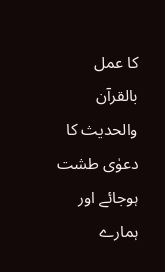کا عمل بالقرآن والحدیث کا دعوٰی طشت ہوجائے اور ہمارے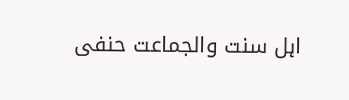اہل سنت والجماعت حنفی